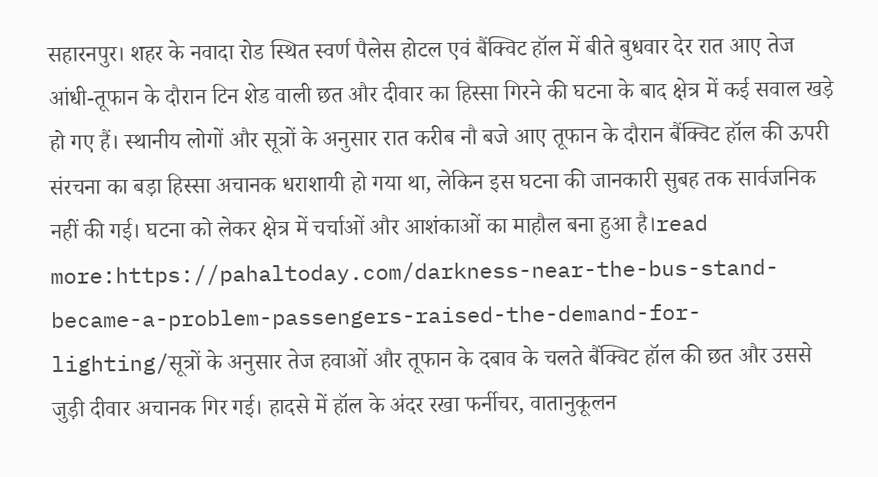सहारनपुर। शहर के नवादा रोड स्थित स्वर्ण पैलेस होटल एवं बैंक्विट हॉल में बीते बुधवार देर रात आए तेज आंधी-तूफान के दौरान टिन शेड वाली छत और दीवार का हिस्सा गिरने की घटना के बाद क्षेत्र में कई सवाल खड़े हो गए हैं। स्थानीय लोगों और सूत्रों के अनुसार रात करीब नौ बजे आए तूफान के दौरान बैंक्विट हॉल की ऊपरी संरचना का बड़ा हिस्सा अचानक धराशायी हो गया था, लेकिन इस घटना की जानकारी सुबह तक सार्वजनिक नहीं की गई। घटना को लेकर क्षेत्र में चर्चाओं और आशंकाओं का माहौल बना हुआ है।read more:https://pahaltoday.com/darkness-near-the-bus-stand-became-a-problem-passengers-raised-the-demand-for-lighting/सूत्रों के अनुसार तेज हवाओं और तूफान के दबाव के चलते बैंक्विट हॉल की छत और उससे जुड़ी दीवार अचानक गिर गई। हादसे में हॉल के अंदर रखा फर्नीचर, वातानुकूलन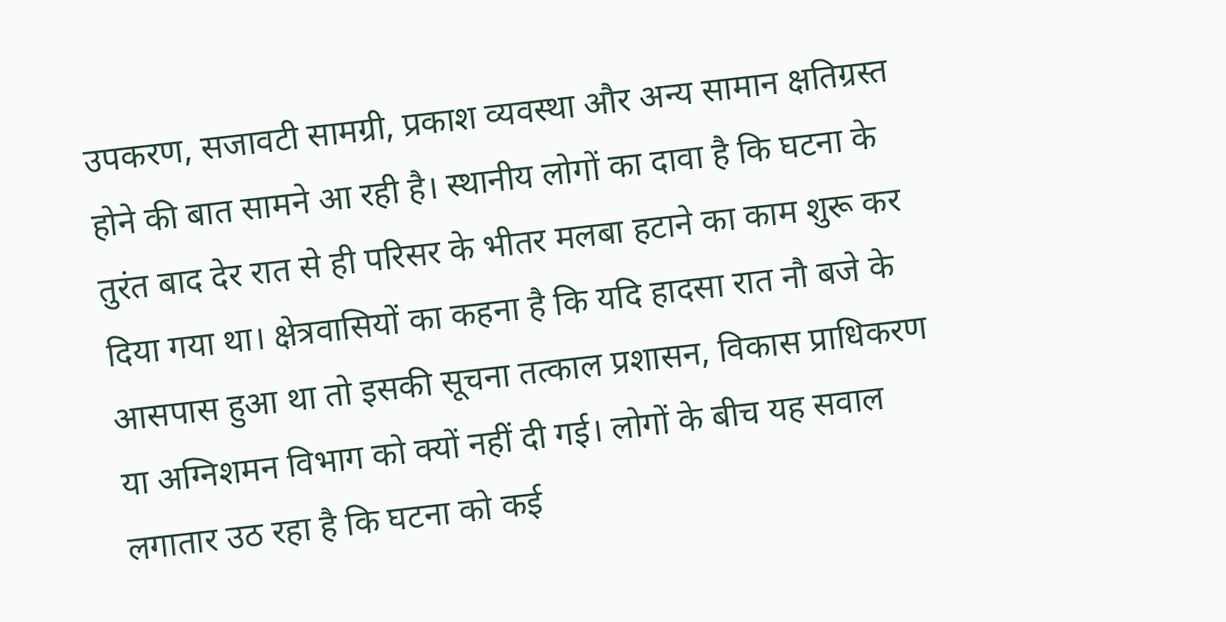उपकरण, सजावटी सामग्री, प्रकाश व्यवस्था और अन्य सामान क्षतिग्रस्त होने की बात सामने आ रही है। स्थानीय लोगों का दावा है कि घटना के तुरंत बाद देर रात से ही परिसर के भीतर मलबा हटाने का काम शुरू कर दिया गया था। क्षेत्रवासियों का कहना है कि यदि हादसा रात नौ बजे के आसपास हुआ था तो इसकी सूचना तत्काल प्रशासन, विकास प्राधिकरण या अग्निशमन विभाग को क्यों नहीं दी गई। लोगों के बीच यह सवाल लगातार उठ रहा है कि घटना को कई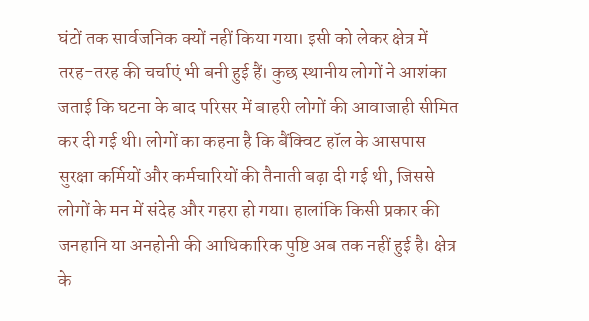घंटों तक सार्वजनिक क्यों नहीं किया गया। इसी को लेकर क्षेत्र में तरह-तरह की चर्चाएं भी बनी हुई हैं। कुछ स्थानीय लोगों ने आशंका जताई कि घटना के बाद परिसर में बाहरी लोगों की आवाजाही सीमित कर दी गई थी। लोगों का कहना है कि बैंक्विट हॉल के आसपास सुरक्षा कर्मियों और कर्मचारियों की तैनाती बढ़ा दी गई थी, जिससे लोगों के मन में संदेह और गहरा हो गया। हालांकि किसी प्रकार की जनहानि या अनहोनी की आधिकारिक पुष्टि अब तक नहीं हुई है। क्षेत्र के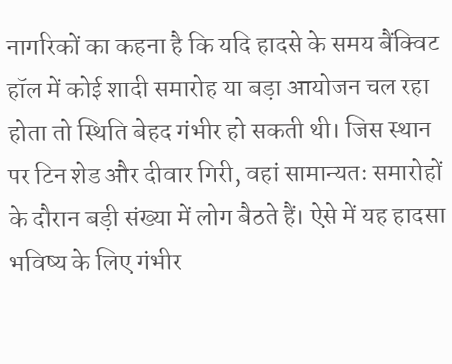नागरिकों का कहना है कि यदि हादसे के समय बैंक्विट हॉल में कोई शादी समारोह या बड़ा आयोजन चल रहा होता तो स्थिति बेहद गंभीर हो सकती थी। जिस स्थान पर टिन शेड और दीवार गिरी, वहां सामान्यतः समारोहों के दौरान बड़ी संख्या में लोग बैठते हैं। ऐसे में यह हादसा भविष्य के लिए गंभीर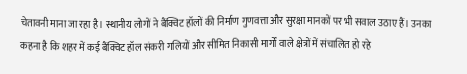चेतावनी माना जा रहा है। स्थानीय लोगों ने बैंक्विट हॉलों की निर्माण गुणवत्ता और सुरक्षा मानकों पर भी सवाल उठाए हैं। उनका कहना है कि शहर में कई बैंक्विट हॉल संकरी गलियों और सीमित निकासी मार्गों वाले क्षेत्रों में संचालित हो रहे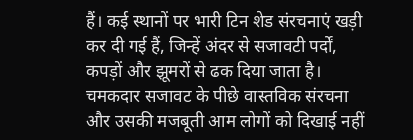हैं। कई स्थानों पर भारी टिन शेड संरचनाएं खड़ी कर दी गई हैं, जिन्हें अंदर से सजावटी पर्दों, कपड़ों और झूमरों से ढक दिया जाता है। चमकदार सजावट के पीछे वास्तविक संरचना और उसकी मजबूती आम लोगों को दिखाई नहीं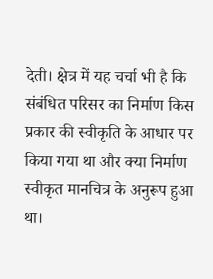देती। क्षेत्र में यह चर्चा भी है कि संबंधित परिसर का निर्माण किस प्रकार की स्वीकृति के आधार पर किया गया था और क्या निर्माण स्वीकृत मानचित्र के अनुरूप हुआ था।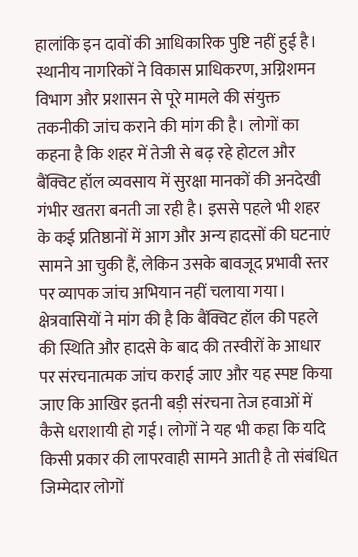हालांकि इन दावों की आधिकारिक पुष्टि नहीं हुई है। स्थानीय नागरिकों ने विकास प्राधिकरण, अग्निशमन विभाग और प्रशासन से पूरे मामले की संयुक्त तकनीकी जांच कराने की मांग की है। लोगों का कहना है कि शहर में तेजी से बढ़ रहे होटल और बैंक्विट हॉल व्यवसाय में सुरक्षा मानकों की अनदेखी गंभीर खतरा बनती जा रही है। इससे पहले भी शहर के कई प्रतिष्ठानों में आग और अन्य हादसों की घटनाएं सामने आ चुकी हैं, लेकिन उसके बावजूद प्रभावी स्तर पर व्यापक जांच अभियान नहीं चलाया गया। क्षेत्रवासियों ने मांग की है कि बैंक्विट हॉल की पहले की स्थिति और हादसे के बाद की तस्वीरों के आधार पर संरचनात्मक जांच कराई जाए और यह स्पष्ट किया जाए कि आखिर इतनी बड़ी संरचना तेज हवाओं में कैसे धराशायी हो गई। लोगों ने यह भी कहा कि यदि किसी प्रकार की लापरवाही सामने आती है तो संबंधित जिम्मेदार लोगों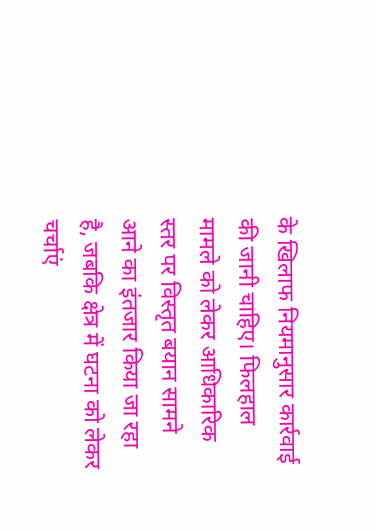के खिलाफ नियमानुसार कार्रवाई की जानी चाहिए। फिलहाल मामले को लेकर आधिकारिक स्तर पर विस्तृत बयान सामने आने का इंतजार किया जा रहा है, जबकि क्षेत्र में घटना को लेकर चर्चाएं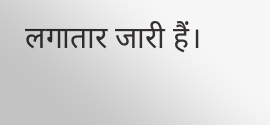लगातार जारी हैं।